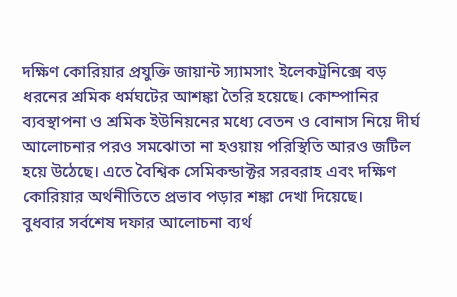দক্ষিণ কোরিয়ার প্রযুক্তি জায়ান্ট স্যামসাং ইলেকট্রনিক্সে বড় ধরনের শ্রমিক ধর্মঘটের আশঙ্কা তৈরি হয়েছে। কোম্পানির ব্যবস্থাপনা ও শ্রমিক ইউনিয়নের মধ্যে বেতন ও বোনাস নিয়ে দীর্ঘ আলোচনার পরও সমঝোতা না হওয়ায় পরিস্থিতি আরও জটিল হয়ে উঠেছে। এতে বৈশ্বিক সেমিকন্ডাক্টর সরবরাহ এবং দক্ষিণ কোরিয়ার অর্থনীতিতে প্রভাব পড়ার শঙ্কা দেখা দিয়েছে।
বুধবার সর্বশেষ দফার আলোচনা ব্যর্থ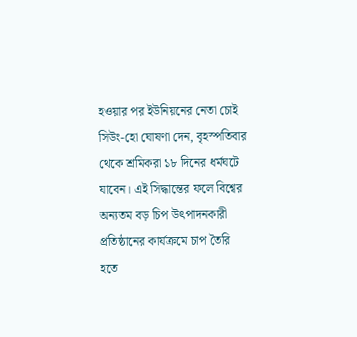হওয়ার পর ইউনিয়নের নেতা চোই সিউং-হো ঘোষণা দেন, বৃহস্পতিবার থেকে শ্রমিকরা ১৮ দিনের ধর্মঘটে যাবেন। এই সিদ্ধান্তের ফলে বিশ্বের অন্যতম বড় চিপ উৎপাদনকারী প্রতিষ্ঠানের কার্যক্রমে চাপ তৈরি হতে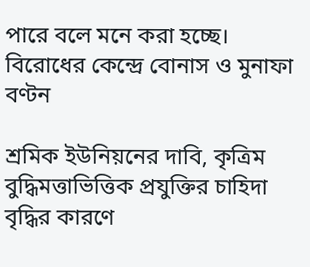পারে বলে মনে করা হচ্ছে।
বিরোধের কেন্দ্রে বোনাস ও মুনাফা বণ্টন

শ্রমিক ইউনিয়নের দাবি, কৃত্রিম বুদ্ধিমত্তাভিত্তিক প্রযুক্তির চাহিদা বৃদ্ধির কারণে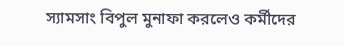স্যামসাং বিপুল মুনাফা করলেও কর্মীদের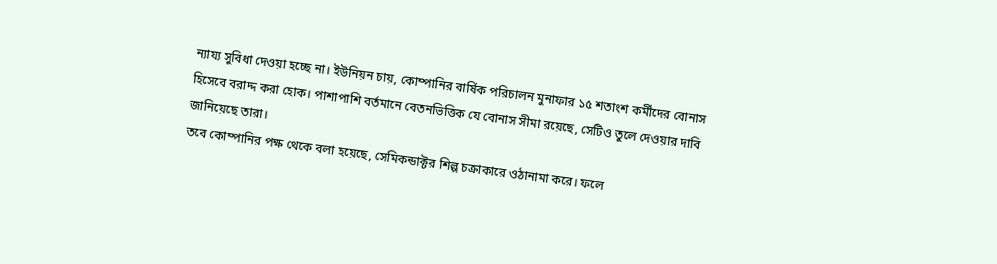ন্যায্য সুবিধা দেওয়া হচ্ছে না। ইউনিয়ন চায়, কোম্পানির বার্ষিক পরিচালন মুনাফার ১৫ শতাংশ কর্মীদের বোনাস হিসেবে বরাদ্দ করা হোক। পাশাপাশি বর্তমানে বেতনভিত্তিক যে বোনাস সীমা রয়েছে, সেটিও তুলে দেওয়ার দাবি জানিয়েছে তারা।
তবে কোম্পানির পক্ষ থেকে বলা হয়েছে, সেমিকন্ডাক্টর শিল্প চক্রাকারে ওঠানামা করে। ফলে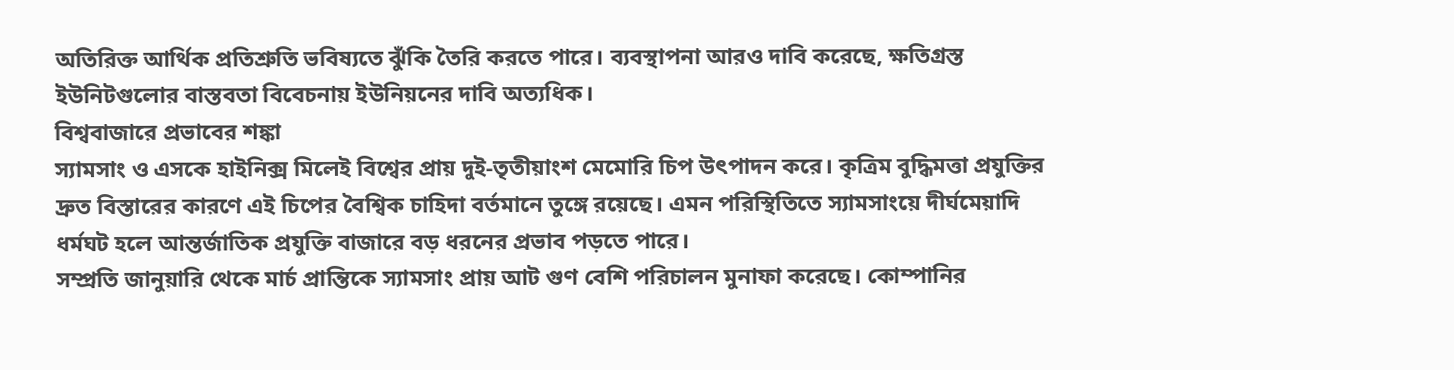অতিরিক্ত আর্থিক প্রতিশ্রুতি ভবিষ্যতে ঝুঁকি তৈরি করতে পারে। ব্যবস্থাপনা আরও দাবি করেছে, ক্ষতিগ্রস্ত ইউনিটগুলোর বাস্তবতা বিবেচনায় ইউনিয়নের দাবি অত্যধিক।
বিশ্ববাজারে প্রভাবের শঙ্কা
স্যামসাং ও এসকে হাইনিক্স মিলেই বিশ্বের প্রায় দুই-তৃতীয়াংশ মেমোরি চিপ উৎপাদন করে। কৃত্রিম বুদ্ধিমত্তা প্রযুক্তির দ্রুত বিস্তারের কারণে এই চিপের বৈশ্বিক চাহিদা বর্তমানে তুঙ্গে রয়েছে। এমন পরিস্থিতিতে স্যামসাংয়ে দীর্ঘমেয়াদি ধর্মঘট হলে আন্তর্জাতিক প্রযুক্তি বাজারে বড় ধরনের প্রভাব পড়তে পারে।
সম্প্রতি জানুয়ারি থেকে মার্চ প্রান্তিকে স্যামসাং প্রায় আট গুণ বেশি পরিচালন মুনাফা করেছে। কোম্পানির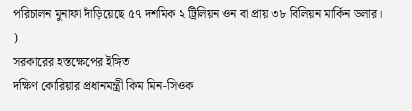পরিচালন মুনাফা দাঁড়িয়েছে ৫৭ দশমিক ২ ট্রিলিয়ন ওন বা প্রায় ৩৮ বিলিয়ন মার্কিন ডলার।
)
সরকারের হস্তক্ষেপের ইঙ্গিত
দক্ষিণ কোরিয়ার প্রধানমন্ত্রী কিম মিন-সিওক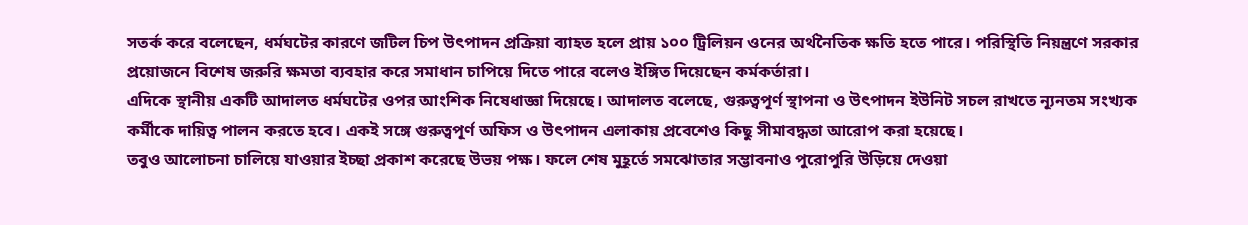সতর্ক করে বলেছেন, ধর্মঘটের কারণে জটিল চিপ উৎপাদন প্রক্রিয়া ব্যাহত হলে প্রায় ১০০ ট্রিলিয়ন ওনের অর্থনৈতিক ক্ষতি হতে পারে। পরিস্থিতি নিয়ন্ত্রণে সরকার প্রয়োজনে বিশেষ জরুরি ক্ষমতা ব্যবহার করে সমাধান চাপিয়ে দিতে পারে বলেও ইঙ্গিত দিয়েছেন কর্মকর্তারা।
এদিকে স্থানীয় একটি আদালত ধর্মঘটের ওপর আংশিক নিষেধাজ্ঞা দিয়েছে। আদালত বলেছে, গুরুত্বপূর্ণ স্থাপনা ও উৎপাদন ইউনিট সচল রাখতে ন্যূনতম সংখ্যক কর্মীকে দায়িত্ব পালন করতে হবে। একই সঙ্গে গুরুত্বপূর্ণ অফিস ও উৎপাদন এলাকায় প্রবেশেও কিছু সীমাবদ্ধতা আরোপ করা হয়েছে।
তবুও আলোচনা চালিয়ে যাওয়ার ইচ্ছা প্রকাশ করেছে উভয় পক্ষ। ফলে শেষ মুহূর্তে সমঝোতার সম্ভাবনাও পুরোপুরি উড়িয়ে দেওয়া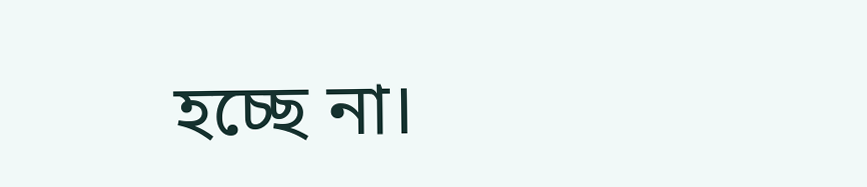হচ্ছে না।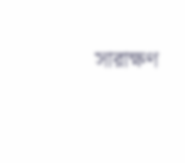সারাক্ষণ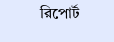রিপোর্ট